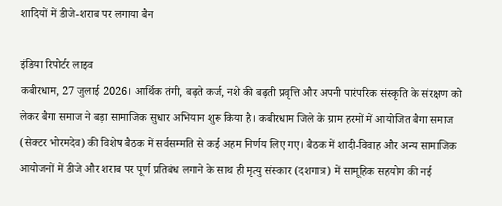शादियों में डीजे-शराब पर लगाया बैन

इंडिया रिपोर्टर लाइव
कबीरधाम, 27 जुलाई 2026। आर्थिक तंगी, बढ़ते कर्ज, नशे की बढ़ती प्रवृत्ति और अपनी पारंपरिक संस्कृति के संरक्षण को लेकर बैगा समाज ने बड़ा सामाजिक सुधार अभियान शुरू किया है। कबीरधाम जिले के ग्राम हरमों में आयोजित बैगा समाज (सेक्टर भोरमदेव) की विशेष बैठक में सर्वसम्मति से कई अहम निर्णय लिए गए। बैठक में शादी-विवाह और अन्य सामाजिक आयोजनों में डीजे और शराब पर पूर्ण प्रतिबंध लगाने के साथ ही मृत्यु संस्कार (दशगात्र) में सामूहिक सहयोग की नई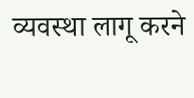व्यवस्था लागू करने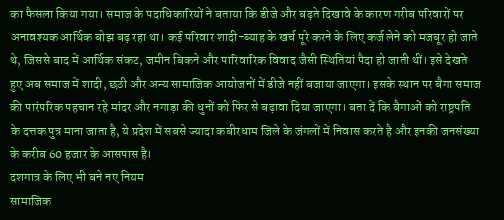का फैसला किया गया। समाज के पदाधिकारियों ने बताया कि डीजे और बढ़ते दिखावे के कारण गरीब परिवारों पर अनावश्यक आर्थिक बोझ बढ़ रहा था। कई परिवार शादी-ब्याह के खर्च पूरे करने के लिए कर्ज लेने को मजबूर हो जाते थे, जिससे बाद में आर्थिक संकट, जमीन बिकने और पारिवारिक विवाद जैसी स्थितियां पैदा हो जाती थीं। इसे देखते हुए अब समाज में शादी, छठी और अन्य सामाजिक आयोजनों में डीजे नहीं बजाया जाएगा। इसके स्थान पर बैगा समाज की पारंपरिक पहचान रहे मांदर और नगाड़ा की धुनों को फिर से बढ़ावा दिया जाएगा। बता दें कि बैगाओं को राष्ट्रपति के दत्तक पुत्र माना जाता है, ये प्रदेश में सबसे ज्यादा कबीरधाम जिले के जंगलों में निवास करते है और इनकी जनसंख्या के करीब 60 हजार के आसपास है।
दशगात्र के लिए भी बने नए नियम
सामाजिक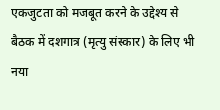एकजुटता को मजबूत करने के उद्देश्य से बैठक में दशगात्र (मृत्यु संस्कार) के लिए भी नया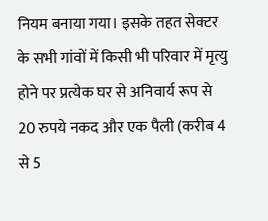नियम बनाया गया। इसके तहत सेक्टर के सभी गांवों में किसी भी परिवार में मृत्यु होने पर प्रत्येक घर से अनिवार्य रूप से 20 रुपये नकद और एक पैली (करीब 4 से 5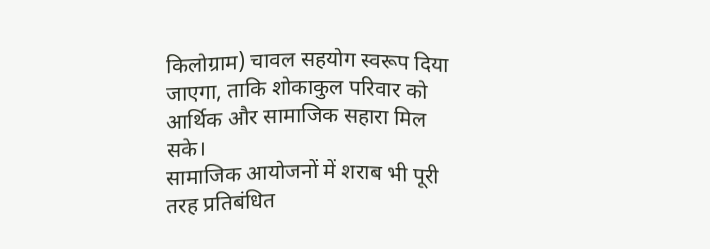किलोग्राम) चावल सहयोग स्वरूप दिया जाएगा, ताकि शोकाकुल परिवार को आर्थिक और सामाजिक सहारा मिल सके।
सामाजिक आयोजनों में शराब भी पूरी तरह प्रतिबंधित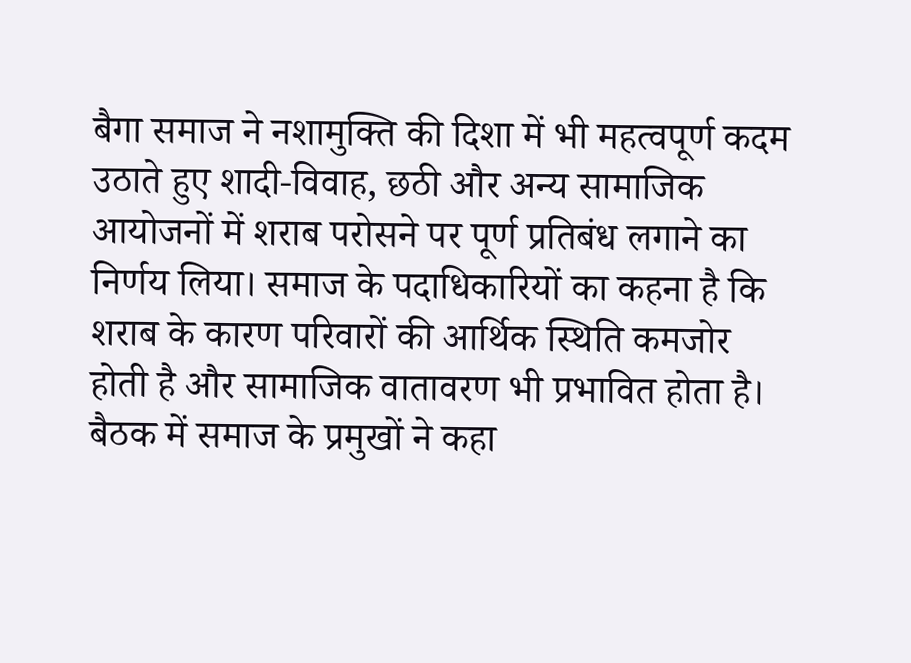बैगा समाज ने नशामुक्ति की दिशा में भी महत्वपूर्ण कदम उठाते हुए शादी-विवाह, छठी और अन्य सामाजिक आयोजनों में शराब परोसने पर पूर्ण प्रतिबंध लगाने का निर्णय लिया। समाज के पदाधिकारियों का कहना है कि शराब के कारण परिवारों की आर्थिक स्थिति कमजोर होती है और सामाजिक वातावरण भी प्रभावित होता है। बैठक में समाज के प्रमुखों ने कहा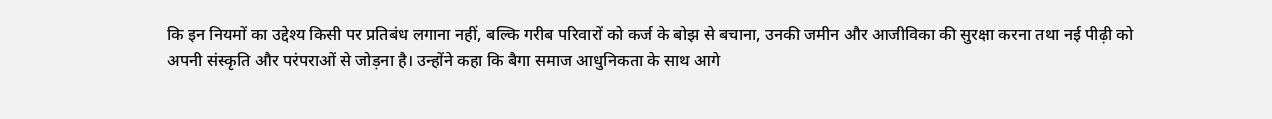कि इन नियमों का उद्देश्य किसी पर प्रतिबंध लगाना नहीं, बल्कि गरीब परिवारों को कर्ज के बोझ से बचाना, उनकी जमीन और आजीविका की सुरक्षा करना तथा नई पीढ़ी को अपनी संस्कृति और परंपराओं से जोड़ना है। उन्होंने कहा कि बैगा समाज आधुनिकता के साथ आगे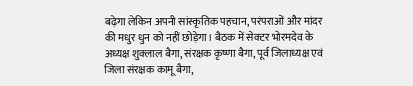बढ़ेगा लेकिन अपनी सांस्कृतिक पहचान, परंपराओं और मांदर की मधुर धुन को नहीं छोड़ेगा। बैठक में सेक्टर भोरमदेव के अध्यक्ष शुक्लाल बैगा, संरक्षक कृष्णा बैगा, पूर्व जिलाध्यक्ष एवं जिला संरक्षक कामू बैगा,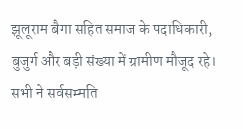झूलूराम बैगा सहित समाज के पदाधिकारी, बुजुर्ग और बड़ी संख्या में ग्रामीण मौजूद रहे। सभी ने सर्वसम्मति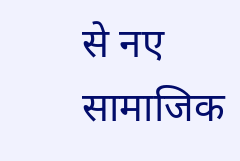से नए सामाजिक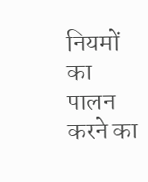नियमों का पालन करने का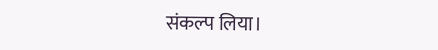संकल्प लिया।